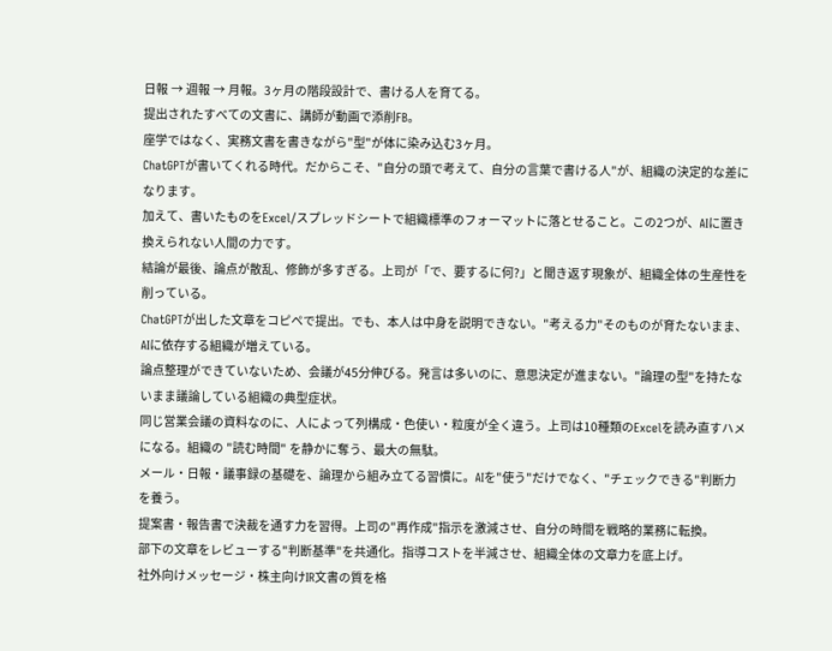日報 → 週報 → 月報。3ヶ月の階段設計で、書ける人を育てる。
提出されたすべての文書に、講師が動画で添削FB。
座学ではなく、実務文書を書きながら"型"が体に染み込む3ヶ月。
ChatGPTが書いてくれる時代。だからこそ、"自分の頭で考えて、自分の言葉で書ける人"が、組織の決定的な差になります。
加えて、書いたものをExcel/スプレッドシートで組織標準のフォーマットに落とせること。この2つが、AIに置き換えられない人間の力です。
結論が最後、論点が散乱、修飾が多すぎる。上司が「で、要するに何?」と聞き返す現象が、組織全体の生産性を削っている。
ChatGPTが出した文章をコピペで提出。でも、本人は中身を説明できない。"考える力"そのものが育たないまま、AIに依存する組織が増えている。
論点整理ができていないため、会議が45分伸びる。発言は多いのに、意思決定が進まない。"論理の型"を持たないまま議論している組織の典型症状。
同じ営業会議の資料なのに、人によって列構成・色使い・粒度が全く違う。上司は10種類のExcelを読み直すハメになる。組織の "読む時間" を静かに奪う、最大の無駄。
メール・日報・議事録の基礎を、論理から組み立てる習慣に。AIを"使う"だけでなく、"チェックできる"判断力を養う。
提案書・報告書で決裁を通す力を習得。上司の"再作成"指示を激減させ、自分の時間を戦略的業務に転換。
部下の文章をレビューする"判断基準"を共通化。指導コストを半減させ、組織全体の文章力を底上げ。
社外向けメッセージ・株主向けIR文書の質を格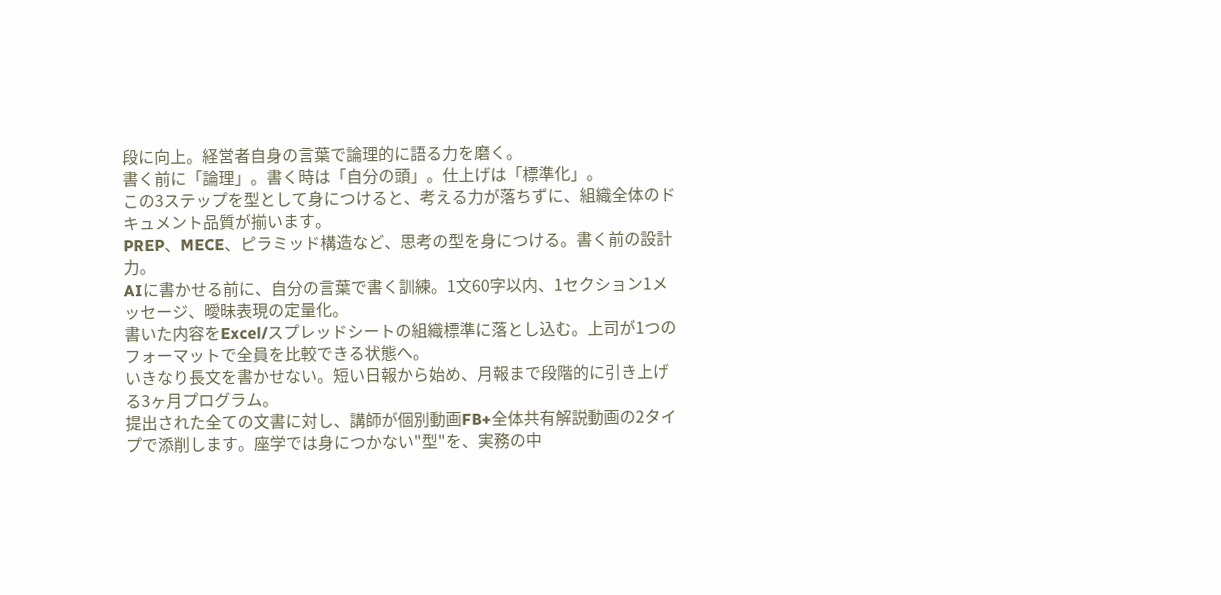段に向上。経営者自身の言葉で論理的に語る力を磨く。
書く前に「論理」。書く時は「自分の頭」。仕上げは「標準化」。
この3ステップを型として身につけると、考える力が落ちずに、組織全体のドキュメント品質が揃います。
PREP、MECE、ピラミッド構造など、思考の型を身につける。書く前の設計力。
AIに書かせる前に、自分の言葉で書く訓練。1文60字以内、1セクション1メッセージ、曖昧表現の定量化。
書いた内容をExcel/スプレッドシートの組織標準に落とし込む。上司が1つのフォーマットで全員を比較できる状態へ。
いきなり長文を書かせない。短い日報から始め、月報まで段階的に引き上げる3ヶ月プログラム。
提出された全ての文書に対し、講師が個別動画FB+全体共有解説動画の2タイプで添削します。座学では身につかない"型"を、実務の中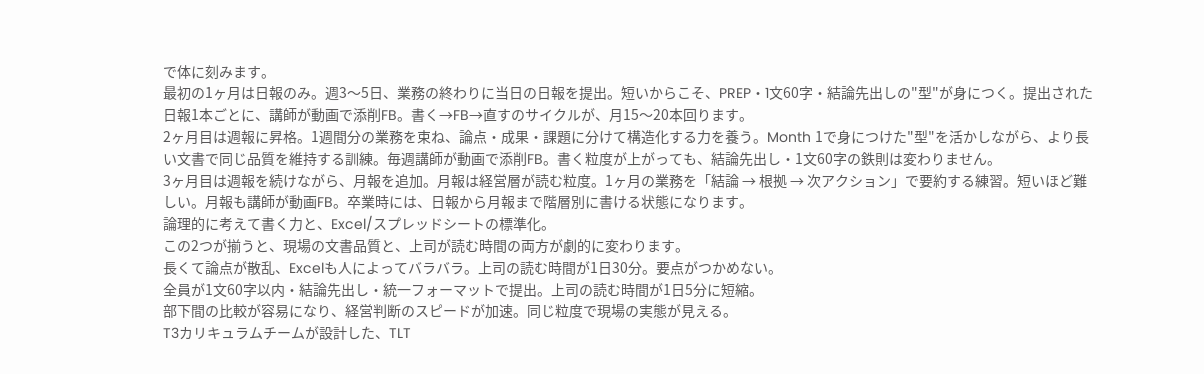で体に刻みます。
最初の1ヶ月は日報のみ。週3〜5日、業務の終わりに当日の日報を提出。短いからこそ、PREP・1文60字・結論先出しの"型"が身につく。提出された日報1本ごとに、講師が動画で添削FB。書く→FB→直すのサイクルが、月15〜20本回ります。
2ヶ月目は週報に昇格。1週間分の業務を束ね、論点・成果・課題に分けて構造化する力を養う。Month 1で身につけた"型"を活かしながら、より長い文書で同じ品質を維持する訓練。毎週講師が動画で添削FB。書く粒度が上がっても、結論先出し・1文60字の鉄則は変わりません。
3ヶ月目は週報を続けながら、月報を追加。月報は経営層が読む粒度。1ヶ月の業務を「結論 → 根拠 → 次アクション」で要約する練習。短いほど難しい。月報も講師が動画FB。卒業時には、日報から月報まで階層別に書ける状態になります。
論理的に考えて書く力と、Excel/スプレッドシートの標準化。
この2つが揃うと、現場の文書品質と、上司が読む時間の両方が劇的に変わります。
長くて論点が散乱、Excelも人によってバラバラ。上司の読む時間が1日30分。要点がつかめない。
全員が1文60字以内・結論先出し・統一フォーマットで提出。上司の読む時間が1日5分に短縮。
部下間の比較が容易になり、経営判断のスピードが加速。同じ粒度で現場の実態が見える。
T3カリキュラムチームが設計した、TLT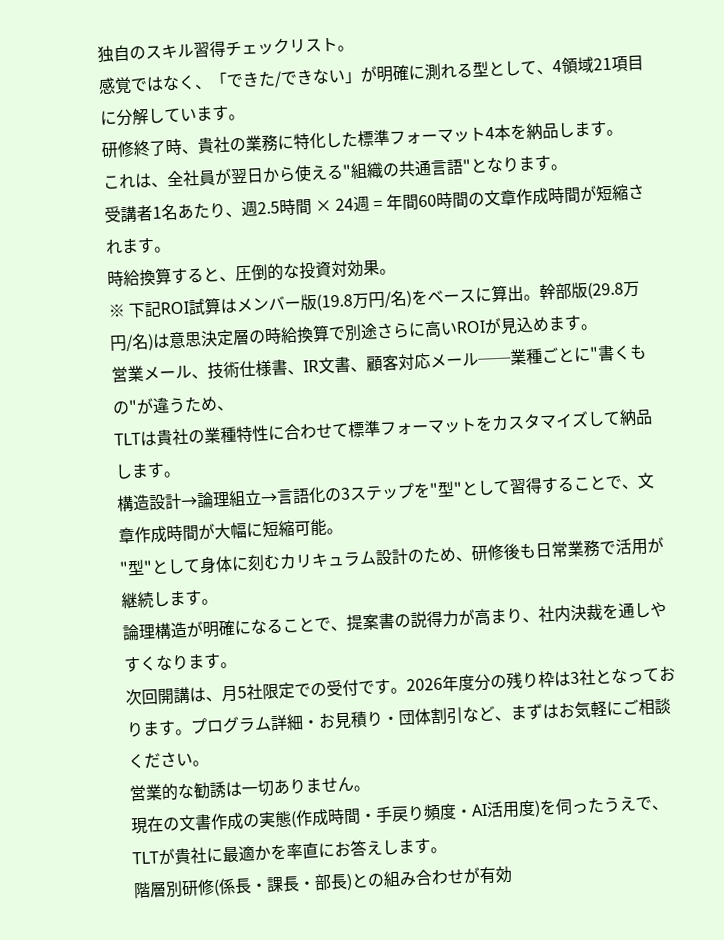独自のスキル習得チェックリスト。
感覚ではなく、「できた/できない」が明確に測れる型として、4領域21項目に分解しています。
研修終了時、貴社の業務に特化した標準フォーマット4本を納品します。
これは、全社員が翌日から使える"組織の共通言語"となります。
受講者1名あたり、週2.5時間 × 24週 = 年間60時間の文章作成時間が短縮されます。
時給換算すると、圧倒的な投資対効果。
※ 下記ROI試算はメンバー版(19.8万円/名)をベースに算出。幹部版(29.8万円/名)は意思決定層の時給換算で別途さらに高いROIが見込めます。
営業メール、技術仕様書、IR文書、顧客対応メール──業種ごとに"書くもの"が違うため、
TLTは貴社の業種特性に合わせて標準フォーマットをカスタマイズして納品します。
構造設計→論理組立→言語化の3ステップを"型"として習得することで、文章作成時間が大幅に短縮可能。
"型"として身体に刻むカリキュラム設計のため、研修後も日常業務で活用が継続します。
論理構造が明確になることで、提案書の説得力が高まり、社内決裁を通しやすくなります。
次回開講は、月5社限定での受付です。2026年度分の残り枠は3社となっております。プログラム詳細・お見積り・団体割引など、まずはお気軽にご相談ください。
営業的な勧誘は一切ありません。
現在の文書作成の実態(作成時間・手戻り頻度・AI活用度)を伺ったうえで、TLTが貴社に最適かを率直にお答えします。
階層別研修(係長・課長・部長)との組み合わせが有効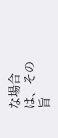な場合は、その旨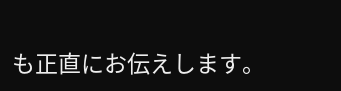も正直にお伝えします。